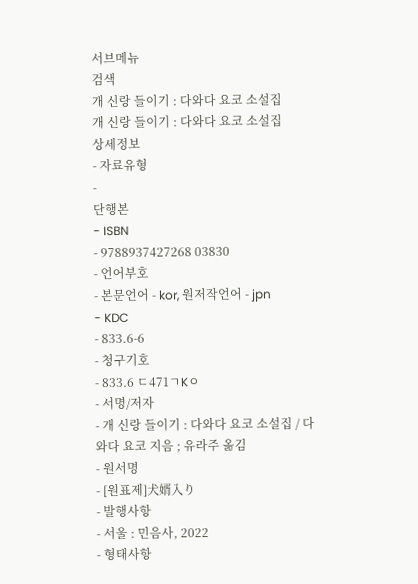서브메뉴
검색
개 신랑 들이기 : 다와다 요코 소설집
개 신랑 들이기 : 다와다 요코 소설집
상세정보
- 자료유형
-
단행본
- ISBN
- 9788937427268 03830
- 언어부호
- 본문언어 - kor, 원저작언어 - jpn
- KDC
- 833.6-6
- 청구기호
- 833.6 ㄷ471ㄱKㅇ
- 서명/저자
- 개 신랑 들이기 : 다와다 요코 소설집 / 다와다 요코 지음 ; 유라주 옮김
- 원서명
- [원표제]犬婿入り
- 발행사항
- 서울 : 민음사, 2022
- 형태사항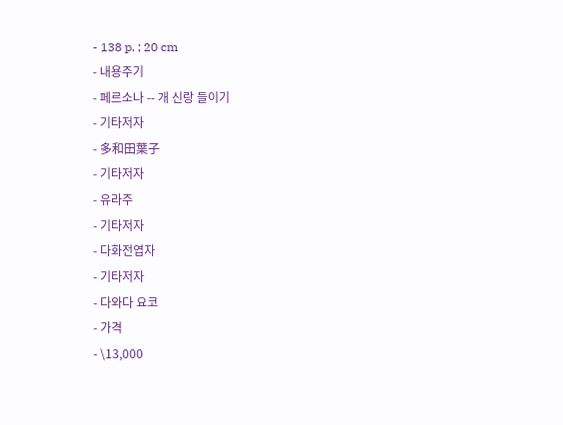- 138 p. ; 20 cm
- 내용주기
- 페르소나 -- 개 신랑 들이기
- 기타저자
- 多和田葉子
- 기타저자
- 유라주
- 기타저자
- 다화전엽자
- 기타저자
- 다와다 요코
- 가격
- \13,000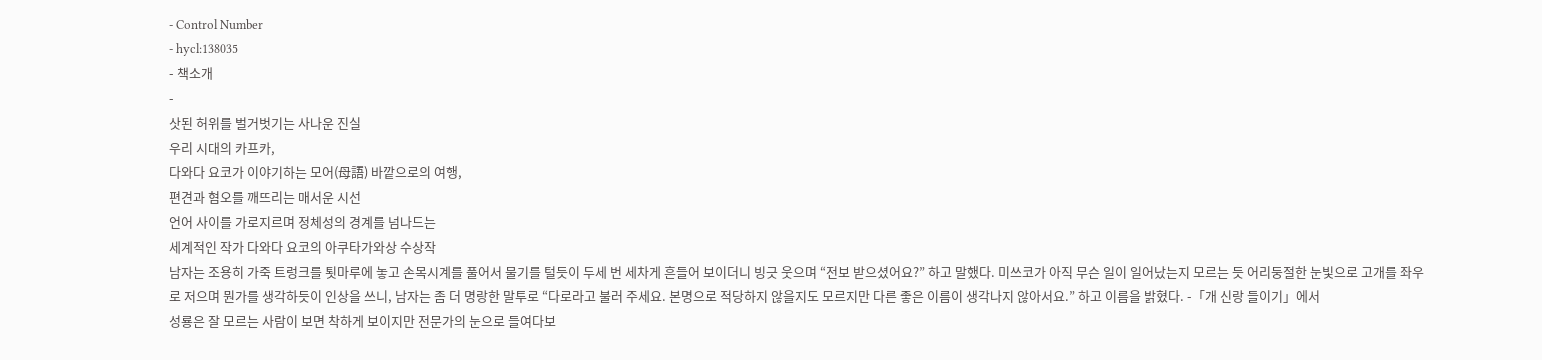- Control Number
- hycl:138035
- 책소개
-
삿된 허위를 벌거벗기는 사나운 진실
우리 시대의 카프카,
다와다 요코가 이야기하는 모어(母語) 바깥으로의 여행,
편견과 혐오를 깨뜨리는 매서운 시선
언어 사이를 가로지르며 정체성의 경계를 넘나드는
세계적인 작가 다와다 요코의 아쿠타가와상 수상작
남자는 조용히 가죽 트렁크를 툇마루에 놓고 손목시계를 풀어서 물기를 털듯이 두세 번 세차게 흔들어 보이더니 빙긋 웃으며 “전보 받으셨어요?” 하고 말했다. 미쓰코가 아직 무슨 일이 일어났는지 모르는 듯 어리둥절한 눈빛으로 고개를 좌우로 저으며 뭔가를 생각하듯이 인상을 쓰니, 남자는 좀 더 명랑한 말투로 “다로라고 불러 주세요. 본명으로 적당하지 않을지도 모르지만 다른 좋은 이름이 생각나지 않아서요.” 하고 이름을 밝혔다. -「개 신랑 들이기」에서
성룡은 잘 모르는 사람이 보면 착하게 보이지만 전문가의 눈으로 들여다보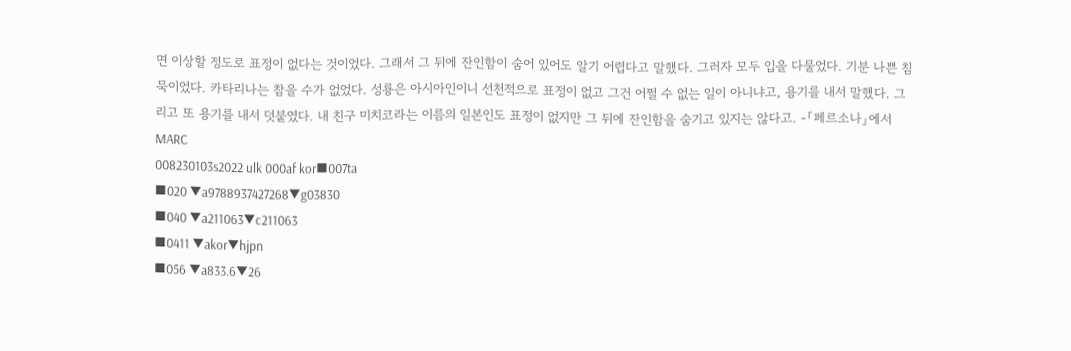면 이상할 정도로 표정이 없다는 것이었다. 그래서 그 뒤에 잔인함이 숨어 있어도 알기 어렵다고 말했다. 그러자 모두 입을 다물었다. 기분 나쁜 침묵이었다. 카타리나는 참을 수가 없었다. 성룡은 아시아인이니 선천적으로 표정이 없고 그건 어쩔 수 없는 일이 아니냐고, 용기를 내서 말했다. 그리고 또 용기를 내서 덧붙였다. 내 친구 미치코라는 이름의 일본인도 표정이 없지만 그 뒤에 잔인함을 숨기고 있지는 않다고. -「페르소나」에서
MARC
008230103s2022 ulk 000af kor■007ta
■020 ▼a9788937427268▼g03830
■040 ▼a211063▼c211063
■0411 ▼akor▼hjpn
■056 ▼a833.6▼26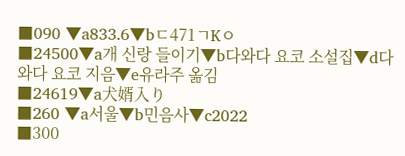■090 ▼a833.6▼bㄷ471ㄱKㅇ
■24500▼a개 신랑 들이기▼b다와다 요코 소설집▼d다와다 요코 지음▼e유라주 옮김
■24619▼a犬婿入り
■260 ▼a서울▼b민음사▼c2022
■300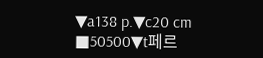▼a138 p.▼c20 cm
■50500▼t페르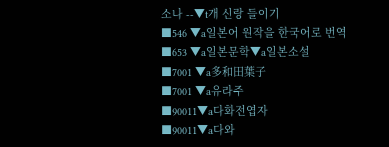소나 --▼t개 신랑 들이기
■546 ▼a일본어 원작을 한국어로 번역
■653 ▼a일본문학▼a일본소설
■7001 ▼a多和田葉子
■7001 ▼a유라주
■90011▼a다화전엽자
■90011▼a다와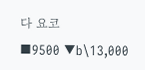다 요코
■9500 ▼b\13,000